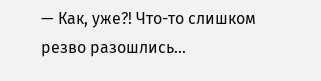— Как, уже?! Что-то слишком резво разошлись…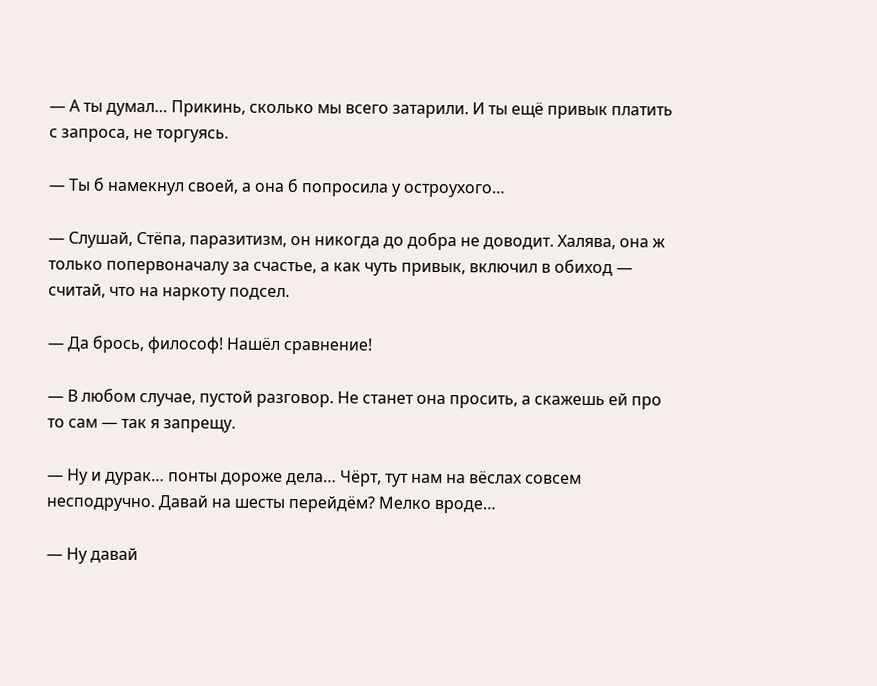— А ты думал… Прикинь, сколько мы всего затарили. И ты ещё привык платить с запроса, не торгуясь.

— Ты б намекнул своей, а она б попросила у остроухого…

— Слушай, Стёпа, паразитизм, он никогда до добра не доводит. Халява, она ж только попервоначалу за счастье, а как чуть привык, включил в обиход — считай, что на наркоту подсел.

— Да брось, философ! Нашёл сравнение!

— В любом случае, пустой разговор. Не станет она просить, а скажешь ей про то сам — так я запрещу.

— Ну и дурак… понты дороже дела… Чёрт, тут нам на вёслах совсем несподручно. Давай на шесты перейдём? Мелко вроде…

— Ну давай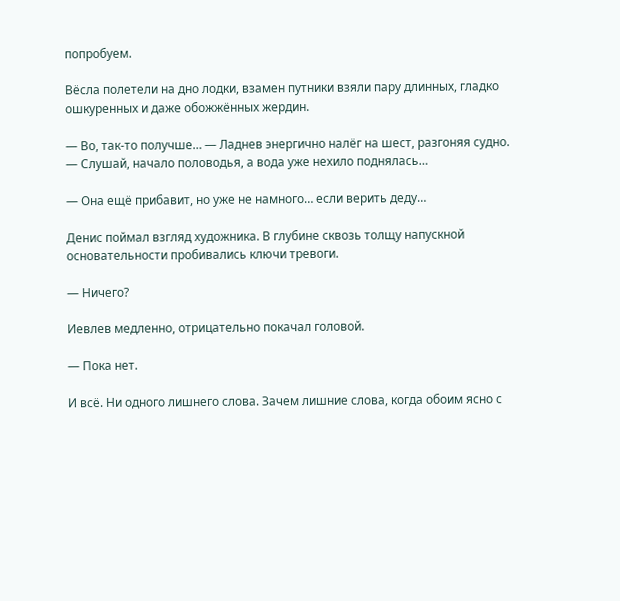попробуем.

Вёсла полетели на дно лодки, взамен путники взяли пару длинных, гладко ошкуренных и даже обожжённых жердин.

— Во, так-то получше… — Ладнев энергично налёг на шест, разгоняя судно. — Слушай, начало половодья, а вода уже нехило поднялась…

— Она ещё прибавит, но уже не намного… если верить деду…

Денис поймал взгляд художника. В глубине сквозь толщу напускной основательности пробивались ключи тревоги.

— Ничего?

Иевлев медленно, отрицательно покачал головой.

— Пока нет.

И всё. Ни одного лишнего слова. Зачем лишние слова, когда обоим ясно с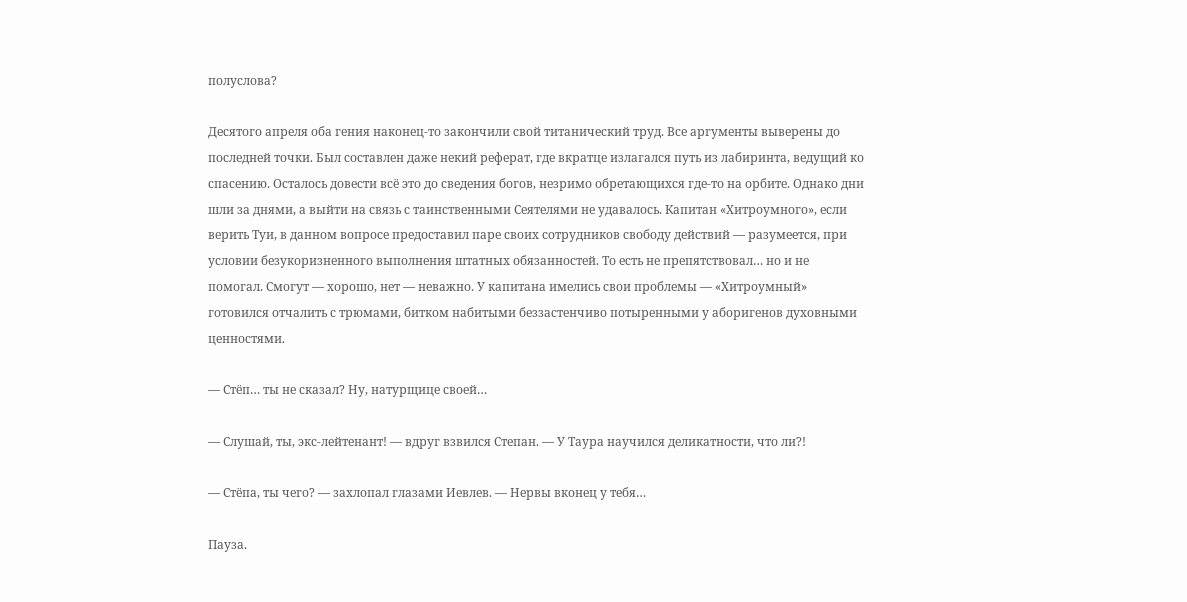полуслова?

Десятого апреля оба гения наконец-то закончили свой титанический труд. Все аргументы выверены до последней точки. Был составлен даже некий реферат, где вкратце излагался путь из лабиринта, ведущий ко спасению. Осталось довести всё это до сведения богов, незримо обретающихся где-то на орбите. Однако дни шли за днями, а выйти на связь с таинственными Сеятелями не удавалось. Капитан «Хитроумного», если верить Туи, в данном вопросе предоставил паре своих сотрудников свободу действий — разумеется, при условии безукоризненного выполнения штатных обязанностей. То есть не препятствовал… но и не помогал. Смогут — хорошо, нет — неважно. У капитана имелись свои проблемы — «Хитроумный» готовился отчалить с трюмами, битком набитыми беззастенчиво потыренными у аборигенов духовными ценностями.

— Стёп… ты не сказал? Ну, натурщице своей…

— Слушай, ты, экс-лейтенант! — вдруг взвился Степан. — У Таура научился деликатности, что ли?!

— Стёпа, ты чего? — захлопал глазами Иевлев. — Нервы вконец у тебя…

Пауза.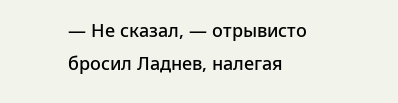— Не сказал, — отрывисто бросил Ладнев, налегая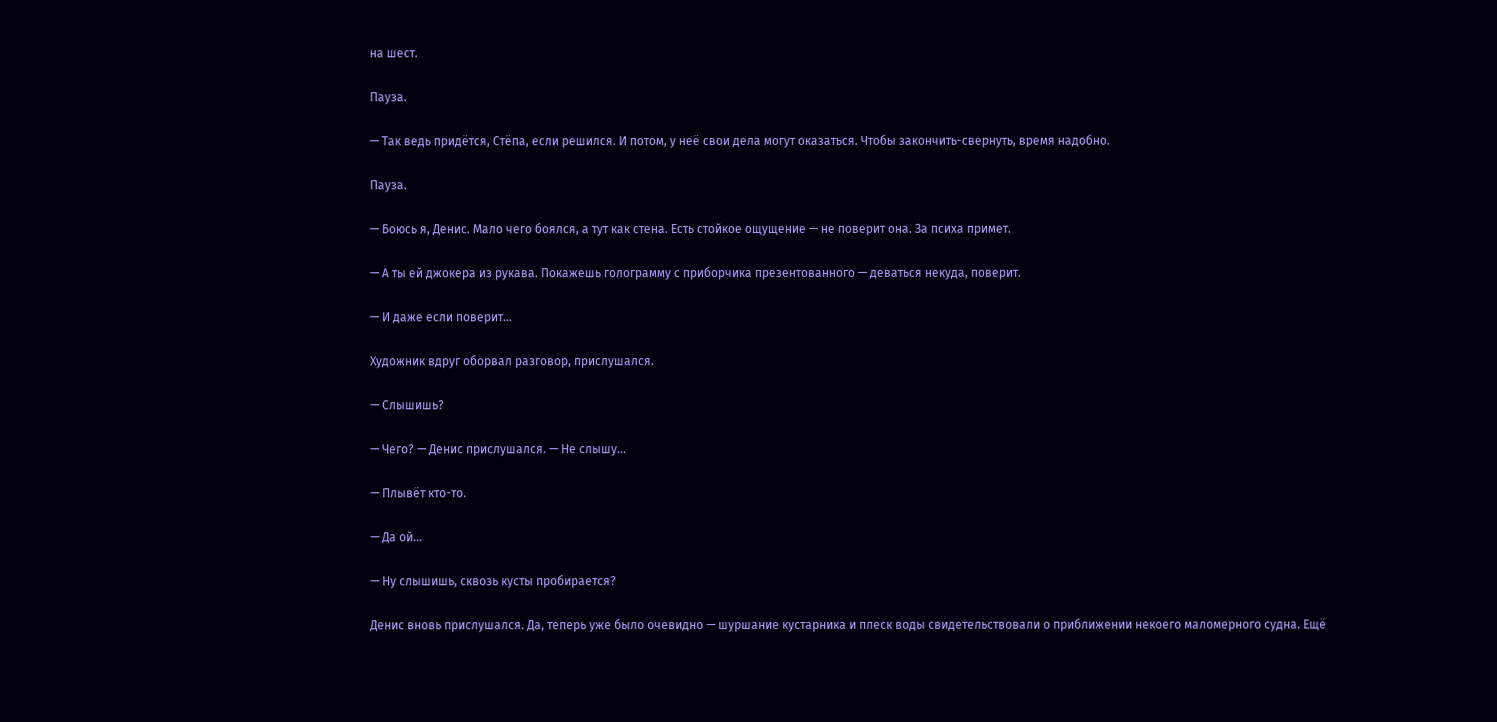на шест.

Пауза.

— Так ведь придётся, Стёпа, если решился. И потом, у неё свои дела могут оказаться. Чтобы закончить-свернуть, время надобно.

Пауза.

— Боюсь я, Денис. Мало чего боялся, а тут как стена. Есть стойкое ощущение — не поверит она. За психа примет.

— А ты ей джокера из рукава. Покажешь голограмму с приборчика презентованного — деваться некуда, поверит.

— И даже если поверит…

Художник вдруг оборвал разговор, прислушался.

— Слышишь?

— Чего? — Денис прислушался. — Не слышу…

— Плывёт кто-то.

— Да ой…

— Ну слышишь, сквозь кусты пробирается?

Денис вновь прислушался. Да, теперь уже было очевидно — шуршание кустарника и плеск воды свидетельствовали о приближении некоего маломерного судна. Ещё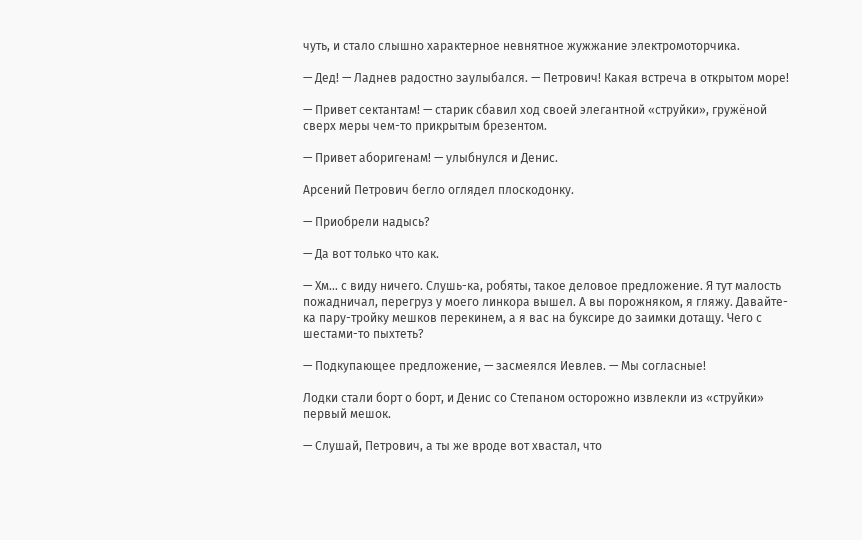чуть, и стало слышно характерное невнятное жужжание электромоторчика.

— Дед! — Ладнев радостно заулыбался. — Петрович! Какая встреча в открытом море!

— Привет сектантам! — старик сбавил ход своей элегантной «струйки», гружёной сверх меры чем-то прикрытым брезентом.

— Привет аборигенам! — улыбнулся и Денис.

Арсений Петрович бегло оглядел плоскодонку.

— Приобрели надысь?

— Да вот только что как.

— Хм… с виду ничего. Слушь-ка, робяты, такое деловое предложение. Я тут малость пожадничал, перегруз у моего линкора вышел. А вы порожняком, я гляжу. Давайте-ка пару-тройку мешков перекинем, а я вас на буксире до заимки дотащу. Чего с шестами-то пыхтеть?

— Подкупающее предложение, — засмеялся Иевлев. — Мы согласные!

Лодки стали борт о борт, и Денис со Степаном осторожно извлекли из «струйки» первый мешок.

— Слушай, Петрович, а ты же вроде вот хвастал, что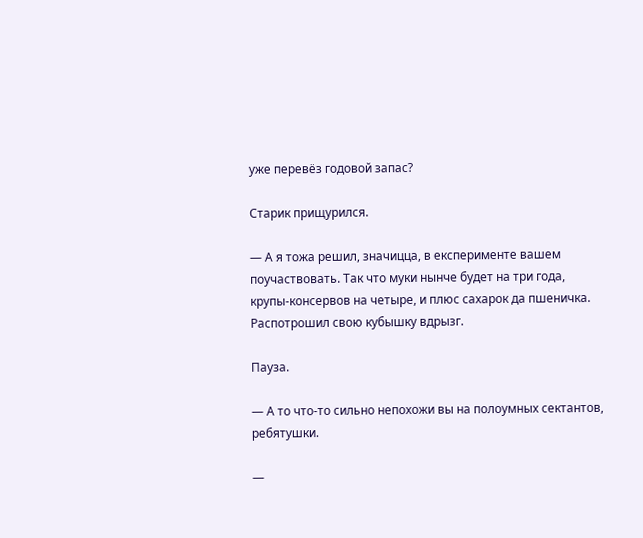уже перевёз годовой запас?

Старик прищурился.

— А я тожа решил, значицца, в експерименте вашем поучаствовать. Так что муки нынче будет на три года, крупы-консервов на четыре, и плюс сахарок да пшеничка. Распотрошил свою кубышку вдрызг.

Пауза.

— А то что-то сильно непохожи вы на полоумных сектантов, ребятушки.

—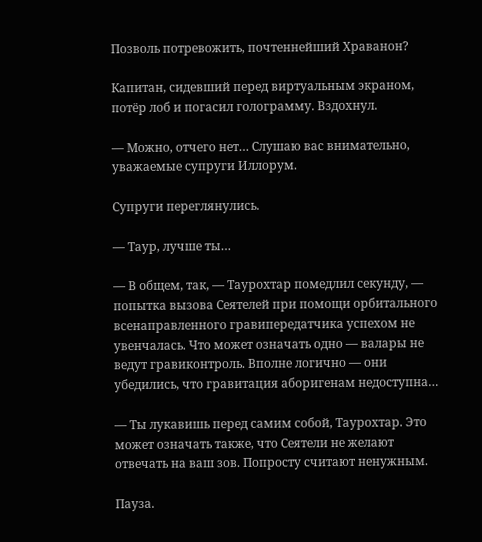Позволь потревожить, почтеннейший Храванон?

Капитан, сидевший перед виртуальным экраном, потёр лоб и погасил голограмму. Вздохнул.

— Можно, отчего нет… Слушаю вас внимательно, уважаемые супруги Иллорум.

Супруги переглянулись.

— Таур, лучше ты…

— В общем, так, — Таурохтар помедлил секунду, — попытка вызова Сеятелей при помощи орбитального всенаправленного гравипередатчика успехом не увенчалась. Что может означать одно — валары не ведут гравиконтроль. Вполне логично — они убедились, что гравитация аборигенам недоступна…

— Ты лукавишь перед самим собой, Таурохтар. Это может означать также, что Сеятели не желают отвечать на ваш зов. Попросту считают ненужным.

Пауза.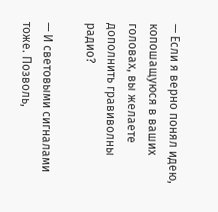— Если я верно понял идею, копошащуюся в ваших головах, вы желаете дополнить гравиволны радио?

— И световыми сигналами тоже. Позволь,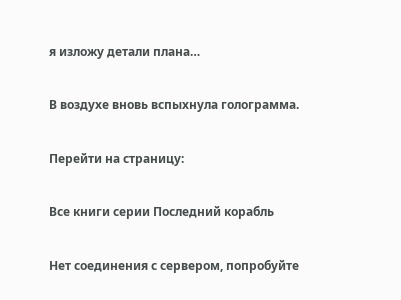я изложу детали плана…

В воздухе вновь вспыхнула голограмма.

Перейти на страницу:

Все книги серии Последний корабль

Нет соединения с сервером, попробуйте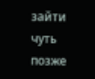зайти чуть позже